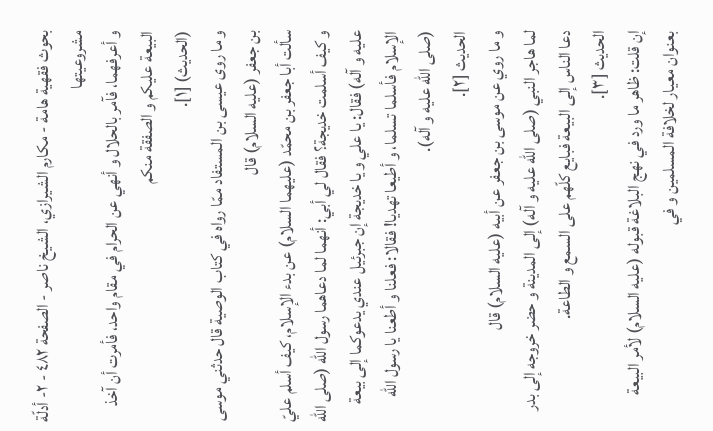بحوث فقهية هامة - مكارم الشيرازي، الشيخ ناصر - الصفحة ٤٨٢ - ٢- أدلّة مشروعيتها
و أعرفهما، فآمر بالحلال و أنهي عن الحرام في مقام واحد، فأمرت أن آخذ البيعة عليكم و الصفقة منكم
(الحديث) [١].
و ما روى عيسى بن المستفاد ممّا رواه في كتاب الوصية قال حدثني موسى بن جعفر (عليه السلام) قال
سألت أبا جعفر بن محمّد (عليهما السلام) عن بدء الإسلام، كيف أسلم عليّ و كيف أسلمت خديجة؟ فقال لي أبي: أنهما لما دعاهما رسول الله (صلى الله عليه و آله) فقال: يا علي و يا خديجة إن جبرئيل عندي يدعوكما إلى بيعة الإسلام فأسلما تسلما، و أطيعا تهديا! فقالا: فعلنا و أطعنا يا رسول الله (صلى الله عليه و آله).
الحديث [٢].
و ما روي عن موسى بن جعفر عن أبيه (عليه السلام) قال
لما هاجر النبي (صلى الله عليه و آله) إلى المدينة و حضر خروجه إلى بدر دعا الناس إلى البيعة فبايع كلّهم على السمع و الطاعة.
الحديث [٣].
إن قلت: ظاهر ما ورد في نهج البلاغة قبوله (عليه السلام) لأمر البيعة بعنوان معيار لخلافة المسلمين و في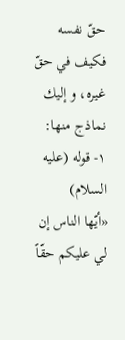حقّ نفسه فكيف في حقّ غيره، و إليك نماذج منها:
١- قوله (عليه السلام)
«أيّها الناس إن لي عليكم حقّاً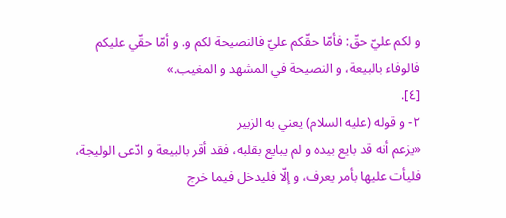و لكم عليّ حقّ: فأمّا حقّكم عليّ فالنصيحة لكم و. و أمّا حقّي عليكم فالوفاء بالبيعة، و النصيحة في المشهد و المغيب.»
[٤].
٢- و قوله (عليه السلام) يعني به الزبير
«يزعم أنه قد بايع بيده و لم يبايع بقلبه، فقد أقر بالبيعة و ادّعى الوليجة، فليأت عليها بأمر يعرف، و إلّا فليدخل فيما خرج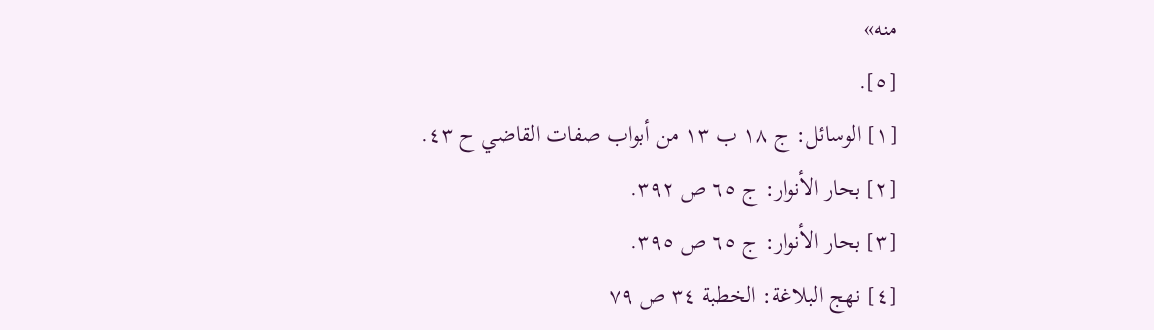منه»
[٥].
[١] الوسائل: ج ١٨ ب ١٣ من أبواب صفات القاضي ح ٤٣.
[٢] بحار الأنوار: ج ٦٥ ص ٣٩٢.
[٣] بحار الأنوار: ج ٦٥ ص ٣٩٥.
[٤] نهج البلاغة: الخطبة ٣٤ ص ٧٩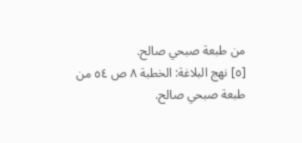من طبعة صبحي صالح.
[٥] نهج البلاغة: الخطبة ٨ ص ٥٤ من طبعة صبحي صالح.